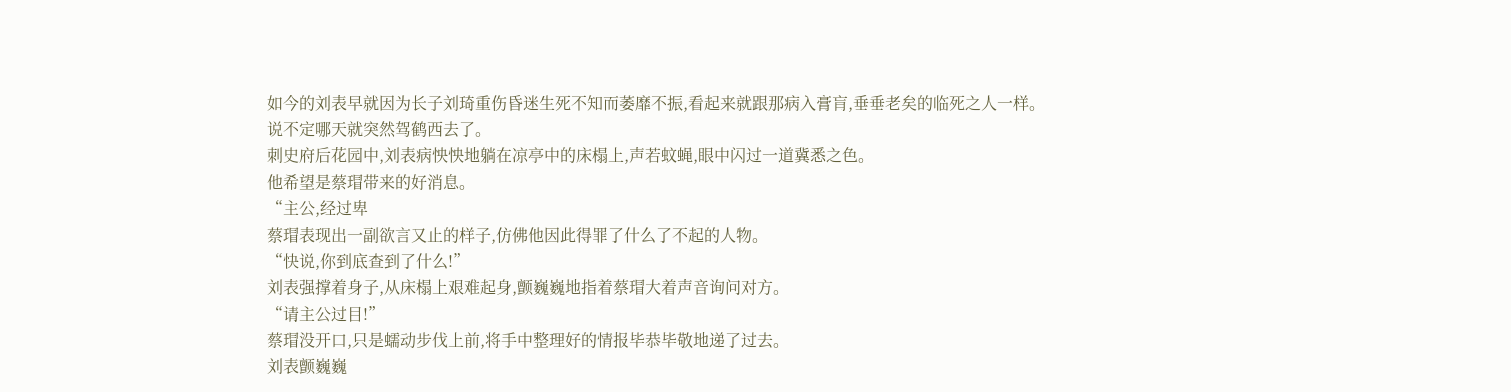如今的刘表早就因为长子刘琦重伤昏迷生死不知而萎靡不振,看起来就跟那病入膏肓,垂垂老矣的临死之人一样。
说不定哪天就突然驾鹤西去了。
刺史府后花园中,刘表病怏怏地躺在凉亭中的床榻上,声若蚊蝇,眼中闪过一道冀悉之色。
他希望是蔡瑁带来的好消息。
“主公,经过卑
蔡瑁表现出一副欲言又止的样子,仿佛他因此得罪了什么了不起的人物。
“快说,你到底查到了什么!”
刘表强撑着身子,从床榻上艰难起身,颤巍巍地指着蔡瑁大着声音询问对方。
“请主公过目!”
蔡瑁没开口,只是蠕动步伐上前,将手中整理好的情报毕恭毕敬地递了过去。
刘表颤巍巍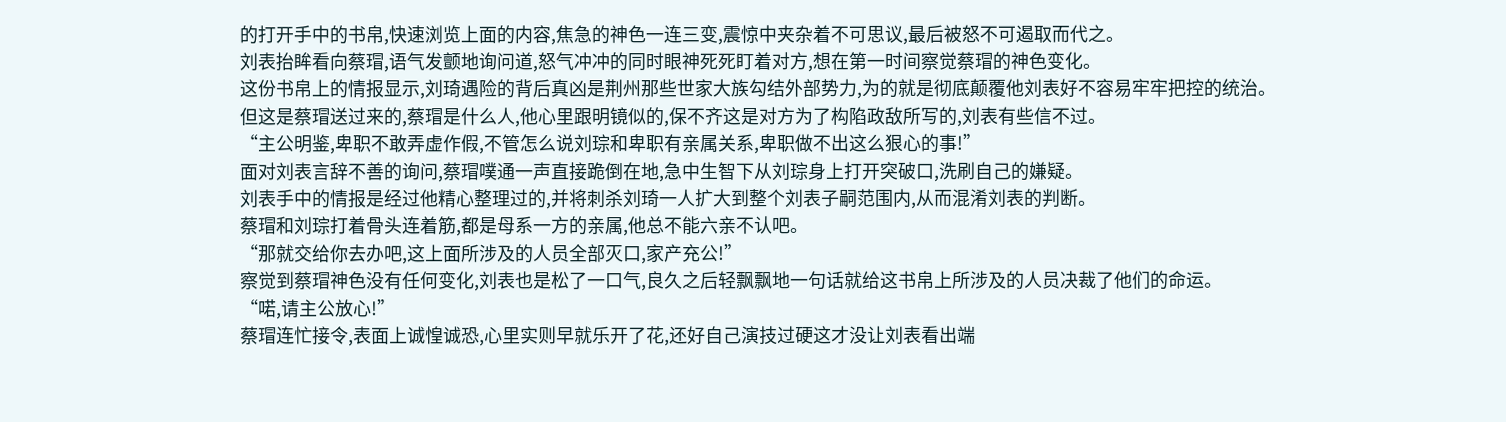的打开手中的书帛,快速浏览上面的内容,焦急的神色一连三变,震惊中夹杂着不可思议,最后被怒不可遏取而代之。
刘表抬眸看向蔡瑁,语气发颤地询问道,怒气冲冲的同时眼神死死盯着对方,想在第一时间察觉蔡瑁的神色变化。
这份书帛上的情报显示,刘琦遇险的背后真凶是荆州那些世家大族勾结外部势力,为的就是彻底颠覆他刘表好不容易牢牢把控的统治。
但这是蔡瑁送过来的,蔡瑁是什么人,他心里跟明镜似的,保不齐这是对方为了构陷政敌所写的,刘表有些信不过。
“主公明鉴,卑职不敢弄虚作假,不管怎么说刘琮和卑职有亲属关系,卑职做不出这么狠心的事!”
面对刘表言辞不善的询问,蔡瑁噗通一声直接跪倒在地,急中生智下从刘琮身上打开突破口,洗刷自己的嫌疑。
刘表手中的情报是经过他精心整理过的,并将刺杀刘琦一人扩大到整个刘表子嗣范围内,从而混淆刘表的判断。
蔡瑁和刘琮打着骨头连着筋,都是母系一方的亲属,他总不能六亲不认吧。
“那就交给你去办吧,这上面所涉及的人员全部灭口,家产充公!”
察觉到蔡瑁神色没有任何变化,刘表也是松了一口气,良久之后轻飘飘地一句话就给这书帛上所涉及的人员决裁了他们的命运。
“喏,请主公放心!”
蔡瑁连忙接令,表面上诚惶诚恐,心里实则早就乐开了花,还好自己演技过硬这才没让刘表看出端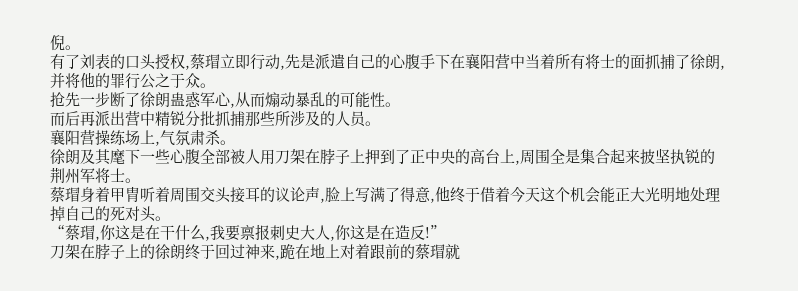倪。
有了刘表的口头授权,蔡瑁立即行动,先是派遣自己的心腹手下在襄阳营中当着所有将士的面抓捕了徐朗,并将他的罪行公之于众。
抢先一步断了徐朗蛊惑军心,从而煽动暴乱的可能性。
而后再派出营中精锐分批抓捕那些所涉及的人员。
襄阳营操练场上,气氛肃杀。
徐朗及其麾下一些心腹全部被人用刀架在脖子上押到了正中央的高台上,周围全是集合起来披坚执锐的荆州军将士。
蔡瑁身着甲胄听着周围交头接耳的议论声,脸上写满了得意,他终于借着今天这个机会能正大光明地处理掉自己的死对头。
“蔡瑁,你这是在干什么,我要禀报刺史大人,你这是在造反!”
刀架在脖子上的徐朗终于回过神来,跪在地上对着跟前的蔡瑁就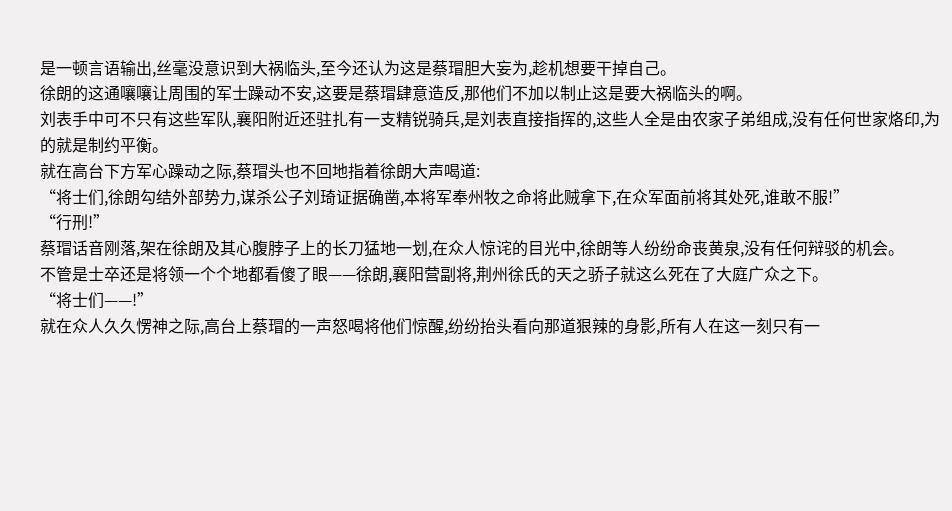是一顿言语输出,丝毫没意识到大祸临头,至今还认为这是蔡瑁胆大妄为,趁机想要干掉自己。
徐朗的这通嚷嚷让周围的军士躁动不安,这要是蔡瑁肆意造反,那他们不加以制止这是要大祸临头的啊。
刘表手中可不只有这些军队,襄阳附近还驻扎有一支精锐骑兵,是刘表直接指挥的,这些人全是由农家子弟组成,没有任何世家烙印,为的就是制约平衡。
就在高台下方军心躁动之际,蔡瑁头也不回地指着徐朗大声喝道:
“将士们,徐朗勾结外部势力,谋杀公子刘琦证据确凿,本将军奉州牧之命将此贼拿下,在众军面前将其处死,谁敢不服!”
“行刑!”
蔡瑁话音刚落,架在徐朗及其心腹脖子上的长刀猛地一划,在众人惊诧的目光中,徐朗等人纷纷命丧黄泉,没有任何辩驳的机会。
不管是士卒还是将领一个个地都看傻了眼——徐朗,襄阳营副将,荆州徐氏的天之骄子就这么死在了大庭广众之下。
“将士们——!”
就在众人久久愣神之际,高台上蔡瑁的一声怒喝将他们惊醒,纷纷抬头看向那道狠辣的身影,所有人在这一刻只有一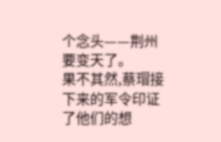个念头——荆州要变天了。
果不其然,蔡瑁接下来的军令印证了他们的想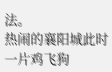法。
热闹的襄阳城此时一片鸡飞狗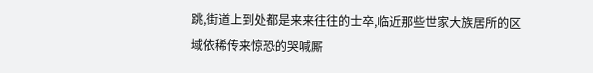跳,街道上到处都是来来往往的士卒,临近那些世家大族居所的区域依稀传来惊恐的哭喊厮